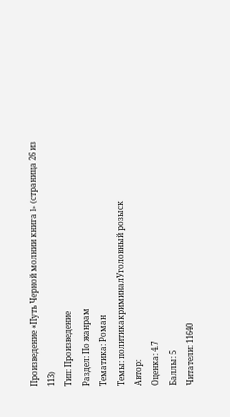Произведение «Путь Черной молнии книга I» (страница 26 из 113)
Тип: Произведение
Раздел: По жанрам
Тематика: Роман
Темы: политикакриминалУголовный розыск
Автор:
Оценка: 4.7
Баллы: 5
Читатели: 11640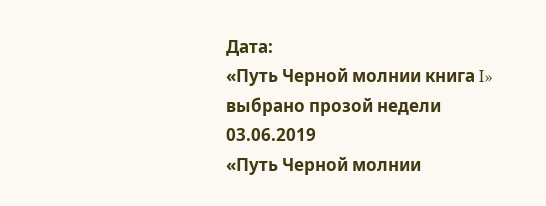Дата:
«Путь Черной молнии книга I» выбрано прозой недели
03.06.2019
«Путь Черной молнии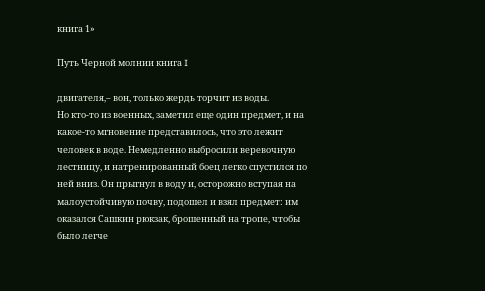книга 1»

Путь Черной молнии книга I

двигателя,– вон, только жердь торчит из воды.
Но кто-то из военных, заметил еще один предмет, и на какое-то мгновение представилось, что это лежит человек в воде. Немедленно выбросили веревочную лестницу, и натренированный боец легко спустился по ней вниз. Он прыгнул в воду и, осторожно вступая на малоустойчивую почву, подошел и взял предмет: им оказался Сашкин рюкзак, брошенный на тропе, чтобы было легче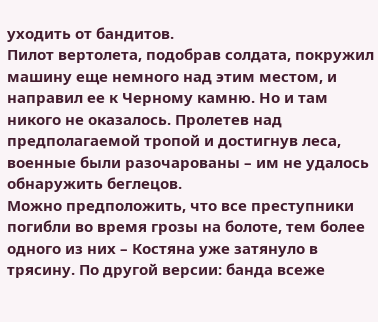уходить от бандитов.
Пилот вертолета, подобрав солдата, покружил машину еще немного над этим местом, и направил ее к Черному камню. Но и там никого не оказалось. Пролетев над предполагаемой тропой и достигнув леса, военные были разочарованы – им не удалось обнаружить беглецов.
Можно предположить, что все преступники погибли во время грозы на болоте, тем более одного из них – Костяна уже затянуло в трясину. По другой версии: банда всеже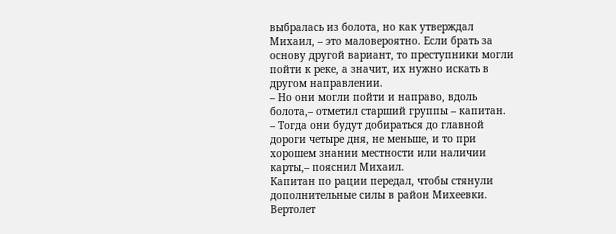выбралась из болота, но как утверждал Михаил, – это маловероятно. Если брать за основу другой вариант, то преступники могли пойти к реке, а значит, их нужно искать в другом направлении.
– Но они могли пойти и направо, вдоль болота,– отметил старший группы – капитан.
– Тогда они будут добираться до главной дороги четыре дня, не меньше, и то при хорошем знании местности или наличии карты,– пояснил Михаил.
Капитан по рации передал, чтобы стянули дополнительные силы в район Михеевки. Вертолет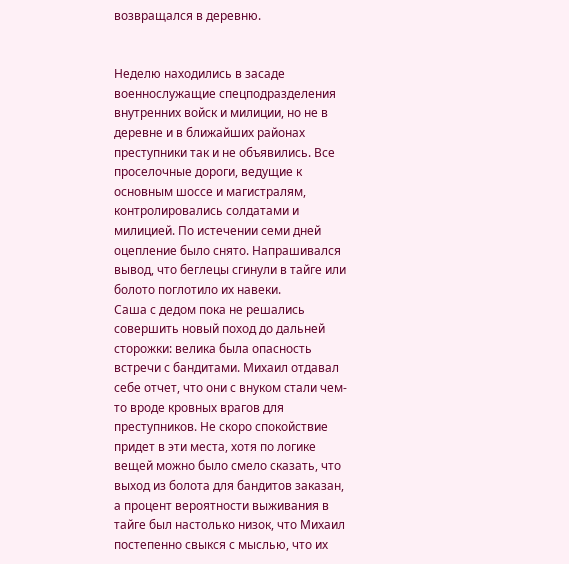возвращался в деревню.


Неделю находились в засаде военнослужащие спецподразделения внутренних войск и милиции, но не в деревне и в ближайших районах преступники так и не объявились. Все проселочные дороги, ведущие к основным шоссе и магистралям, контролировались солдатами и милицией. По истечении семи дней оцепление было снято. Напрашивался вывод, что беглецы сгинули в тайге или болото поглотило их навеки.
Саша с дедом пока не решались совершить новый поход до дальней сторожки: велика была опасность встречи с бандитами. Михаил отдавал себе отчет, что они с внуком стали чем- то вроде кровных врагов для преступников. Не скоро спокойствие придет в эти места, хотя по логике вещей можно было смело сказать, что выход из болота для бандитов заказан, а процент вероятности выживания в тайге был настолько низок, что Михаил постепенно свыкся с мыслью, что их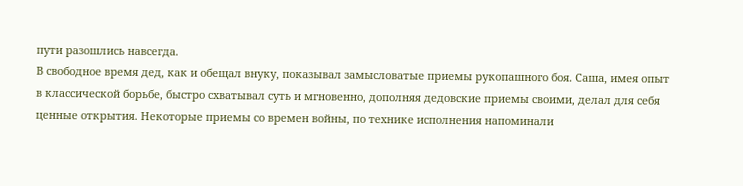пути разошлись навсегда.
В свободное время дед, как и обещал внуку, показывал замысловатые приемы рукопашного боя. Саша, имея опыт в классической борьбе, быстро схватывал суть и мгновенно, дополняя дедовские приемы своими, делал для себя ценные открытия. Некоторые приемы со времен войны, по технике исполнения напоминали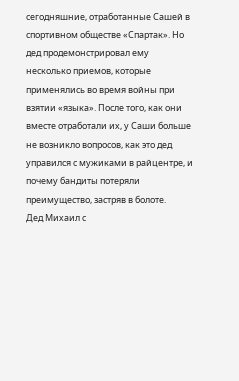сегодняшние, отработанные Сашей в спортивном обществе «Спартак». Но дед продемонстрировал ему несколько приемов, которые применялись во время войны при взятии «языка». После того, как они вместе отработали их, у Саши больше не возникло вопросов, как это дед управился с мужиками в райцентре, и почему бандиты потеряли преимущество, застряв в болоте.
Дед Михаил с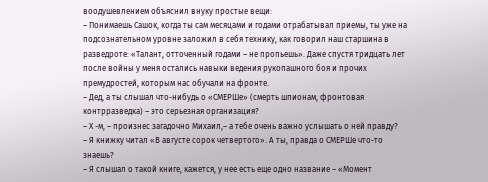воодушевлением объяснил внуку простые вещи:
– Понимаешь Сашок, когда ты сам месяцами и годами отрабатывал приемы, ты уже на подсознательном уровне заложил в себя технику, как говорил наш старшина в разведроте: «Талант, отточенный годами – не пропьешь». Даже спустя тридцать лет после войны у меня остались навыки ведения рукопашного боя и прочих премудростей, которым нас обучали на фронте.
– Дед, а ты слышал что-нибудь о «СМЕРШе» (смерть шпионам, фронтовая контрразведка) – это серьезная организация?
– Х -м, – произнес загадочно Михаил,– а тебе очень важно услышать о ней правду?
– Я книжку читал «В августе сорок четвертого». А ты, правда о СМЕРШе что-то знаешь?
– Я слышал о такой книге, кажется, у нее есть еще одно название – «Момент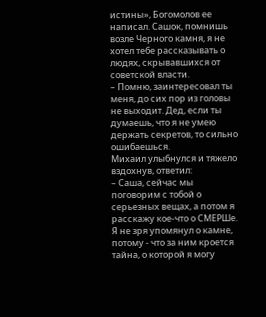истины», Богомолов ее написал. Сашок, помнишь возле Черного камня, я не хотел тебе рассказывать о людях, скрывавшихся от советской власти.
– Помню, заинтересовал ты меня, до сих пор из головы не выходит. Дед, если ты думаешь, что я не умею держать секретов, то сильно ошибаешься.
Михаил улыбнулся и тяжело вздохнув, ответил:
– Саша, сейчас мы поговорим с тобой о серьезных вещах, а потом я расскажу кое-что о СМЕРШе. Я не зря упомянул о камне, потому - что за ним кроется тайна, о которой я могу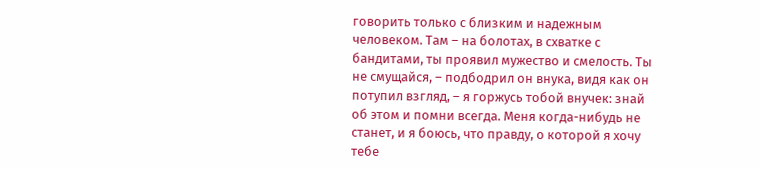говорить только с близким и надежным человеком. Там – на болотах, в схватке с бандитами, ты проявил мужество и смелость. Ты не смущайся, – подбодрил он внука, видя как он потупил взгляд, – я горжусь тобой внучек: знай об этом и помни всегда. Меня когда-нибудь не станет, и я боюсь, что правду, о которой я хочу тебе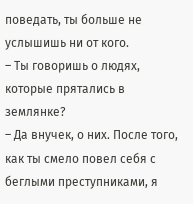поведать, ты больше не услышишь ни от кого.
– Ты говоришь о людях, которые прятались в землянке?
– Да внучек, о них. После того, как ты смело повел себя с беглыми преступниками, я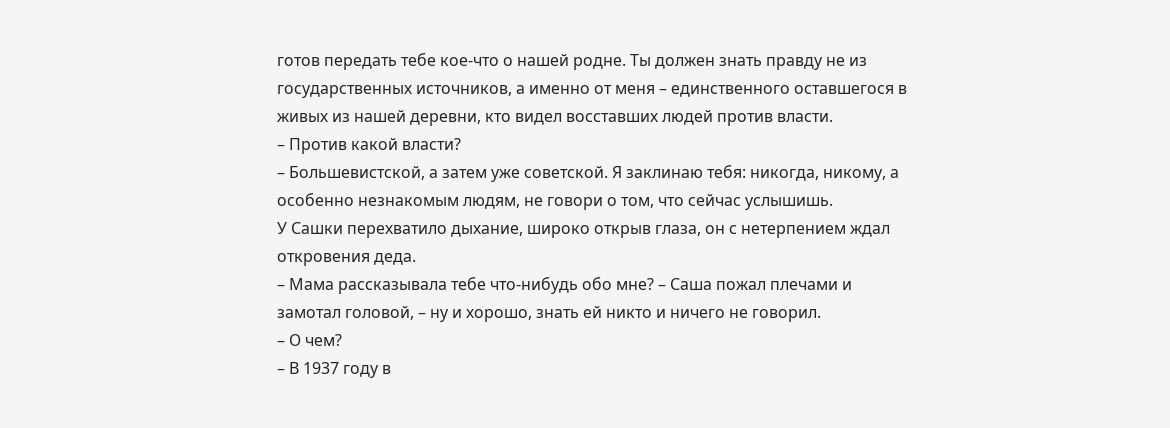готов передать тебе кое-что о нашей родне. Ты должен знать правду не из государственных источников, а именно от меня – единственного оставшегося в живых из нашей деревни, кто видел восставших людей против власти.
– Против какой власти?
– Большевистской, а затем уже советской. Я заклинаю тебя: никогда, никому, а особенно незнакомым людям, не говори о том, что сейчас услышишь.
У Сашки перехватило дыхание, широко открыв глаза, он с нетерпением ждал откровения деда.
– Мама рассказывала тебе что-нибудь обо мне? – Саша пожал плечами и замотал головой, – ну и хорошо, знать ей никто и ничего не говорил.
– О чем?
– В 1937 году в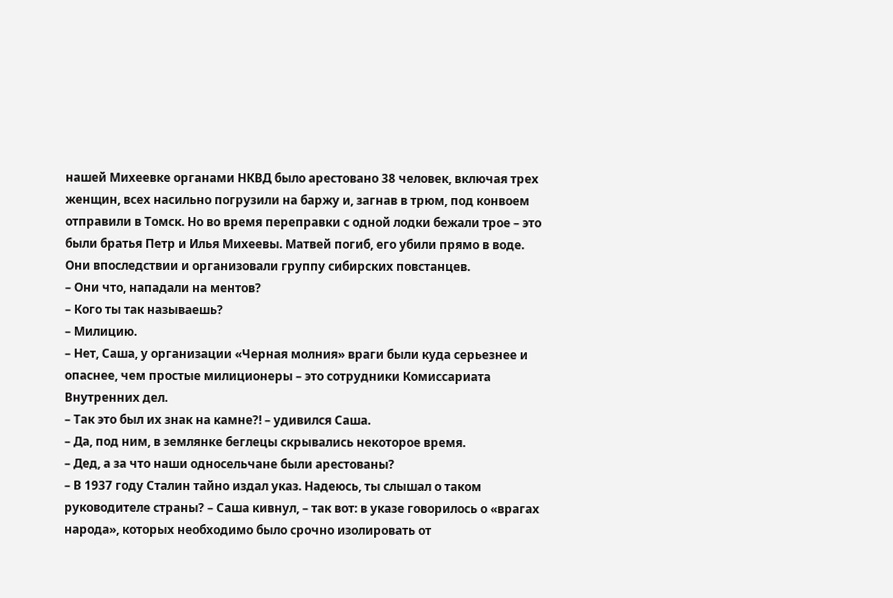нашей Михеевке органами НКВД было арестовано 38 человек, включая трех женщин, всех насильно погрузили на баржу и, загнав в трюм, под конвоем отправили в Томск. Но во время переправки с одной лодки бежали трое – это были братья Петр и Илья Михеевы. Матвей погиб, его убили прямо в воде. Они впоследствии и организовали группу сибирских повстанцев.
– Они что, нападали на ментов?
– Кого ты так называешь?
– Милицию.
– Нет, Саша, у организации «Черная молния» враги были куда серьезнее и опаснее, чем простые милиционеры – это сотрудники Комиссариата Внутренних дел.
– Так это был их знак на камне?! – удивился Саша.
– Да, под ним, в землянке беглецы скрывались некоторое время.
– Дед, а за что наши односельчане были арестованы?
– В 1937 году Сталин тайно издал указ. Надеюсь, ты слышал о таком руководителе страны? – Саша кивнул, – так вот: в указе говорилось о «врагах народа», которых необходимо было срочно изолировать от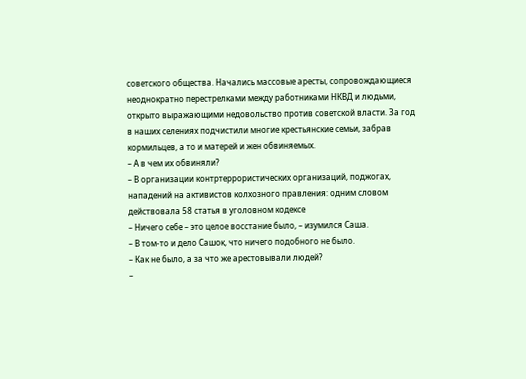советского общества. Начались массовые аресты, сопровождающиеся неоднократно перестрелками между работниками НКВД и людьми, открыто выражающими недовольство против советской власти. За год в наших селениях подчистили многие крестьянские семьи, забрав кормильцев, а то и матерей и жен обвиняемых.
– А в чем их обвиняли?
– В организации контртеррористических организаций, поджогах, нападений на активистов колхозного правления: одним словом действовала 58 статья в уголовном кодексе
– Ничего себе – это целое восстание было, – изумился Саша.
– В том-то и дело Сашок, что ничего подобного не было.
– Как не было, а за что же арестовывали людей?
–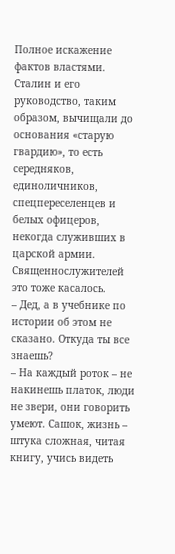Полное искажение фактов властями. Сталин и его руководство, таким образом, вычищали до основания «старую гвардию», то есть середняков, единоличников, спецпереселенцев и белых офицеров, некогда служивших в царской армии. Священнослужителей это тоже касалось.
– Дед, а в учебнике по истории об этом не сказано. Откуда ты все знаешь?
– На каждый роток – не накинешь платок, люди не звери, они говорить умеют. Сашок, жизнь – штука сложная, читая книгу, учись видеть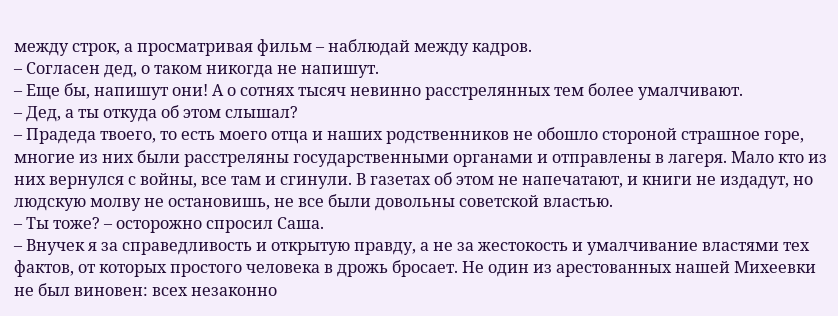между строк, а просматривая фильм – наблюдай между кадров.
– Согласен дед, о таком никогда не напишут.
– Еще бы, напишут они! А о сотнях тысяч невинно расстрелянных тем более умалчивают.
– Дед, а ты откуда об этом слышал?
– Прадеда твоего, то есть моего отца и наших родственников не обошло стороной страшное горе, многие из них были расстреляны государственными органами и отправлены в лагеря. Мало кто из них вернулся с войны, все там и сгинули. В газетах об этом не напечатают, и книги не издадут, но людскую молву не остановишь, не все были довольны советской властью.
– Ты тоже? – осторожно спросил Саша.
– Внучек я за справедливость и открытую правду, а не за жестокость и умалчивание властями тех фактов, от которых простого человека в дрожь бросает. Не один из арестованных нашей Михеевки не был виновен: всех незаконно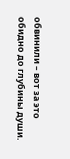обвинили – вот за это обидно до глубины души.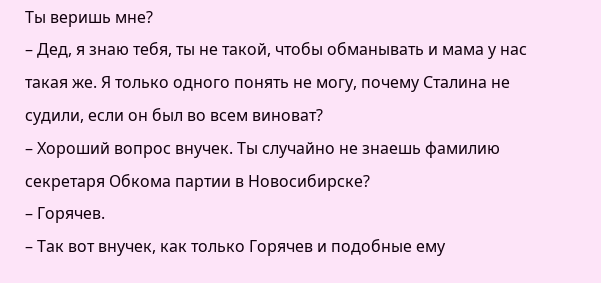Ты веришь мне?
– Дед, я знаю тебя, ты не такой, чтобы обманывать и мама у нас такая же. Я только одного понять не могу, почему Сталина не судили, если он был во всем виноват?
– Хороший вопрос внучек. Ты случайно не знаешь фамилию секретаря Обкома партии в Новосибирске?
– Горячев.
– Так вот внучек, как только Горячев и подобные ему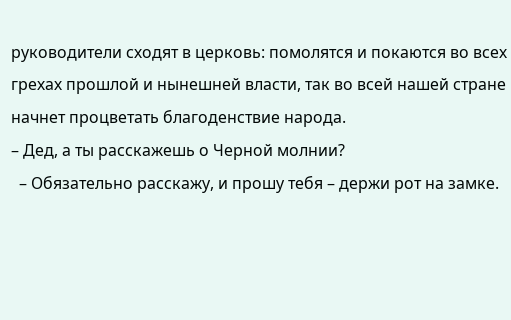руководители сходят в церковь: помолятся и покаются во всех грехах прошлой и нынешней власти, так во всей нашей стране начнет процветать благоденствие народа.
– Дед, а ты расскажешь о Черной молнии?
  – Обязательно расскажу, и прошу тебя – держи рот на замке.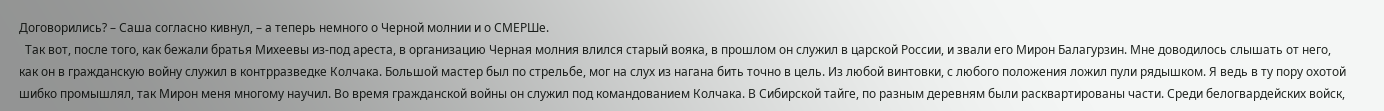Договорились? – Саша согласно кивнул, – а теперь немного о Черной молнии и о СМЕРШе.
  Так вот, после того, как бежали братья Михеевы из-под ареста, в организацию Черная молния влился старый вояка, в прошлом он служил в царской России, и звали его Мирон Балагурзин. Мне доводилось слышать от него, как он в гражданскую войну служил в контрразведке Колчака. Большой мастер был по стрельбе, мог на слух из нагана бить точно в цель. Из любой винтовки, с любого положения ложил пули рядышком. Я ведь в ту пору охотой шибко промышлял, так Мирон меня многому научил. Во время гражданской войны он служил под командованием Колчака. В Сибирской тайге, по разным деревням были расквартированы части. Среди белогвардейских войск,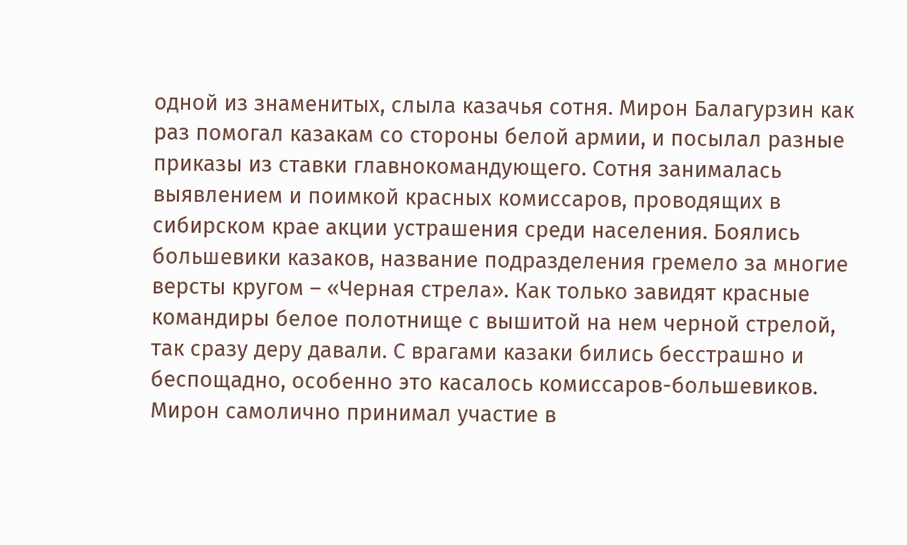одной из знаменитых, слыла казачья сотня. Мирон Балагурзин как раз помогал казакам со стороны белой армии, и посылал разные приказы из ставки главнокомандующего. Сотня занималась выявлением и поимкой красных комиссаров, проводящих в сибирском крае акции устрашения среди населения. Боялись большевики казаков, название подразделения гремело за многие версты кругом – «Черная стрела». Как только завидят красные командиры белое полотнище с вышитой на нем черной стрелой, так сразу деру давали. С врагами казаки бились бесстрашно и беспощадно, особенно это касалось комиссаров-большевиков. Мирон самолично принимал участие в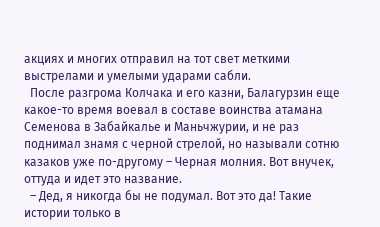акциях и многих отправил на тот свет меткими выстрелами и умелыми ударами сабли.
  После разгрома Колчака и его казни, Балагурзин еще какое-то время воевал в составе воинства атамана Семенова в Забайкалье и Маньчжурии, и не раз поднимал знамя с черной стрелой, но называли сотню казаков уже по-другому – Черная молния. Вот внучек, оттуда и идет это название.
  – Дед, я никогда бы не подумал. Вот это да! Такие истории только в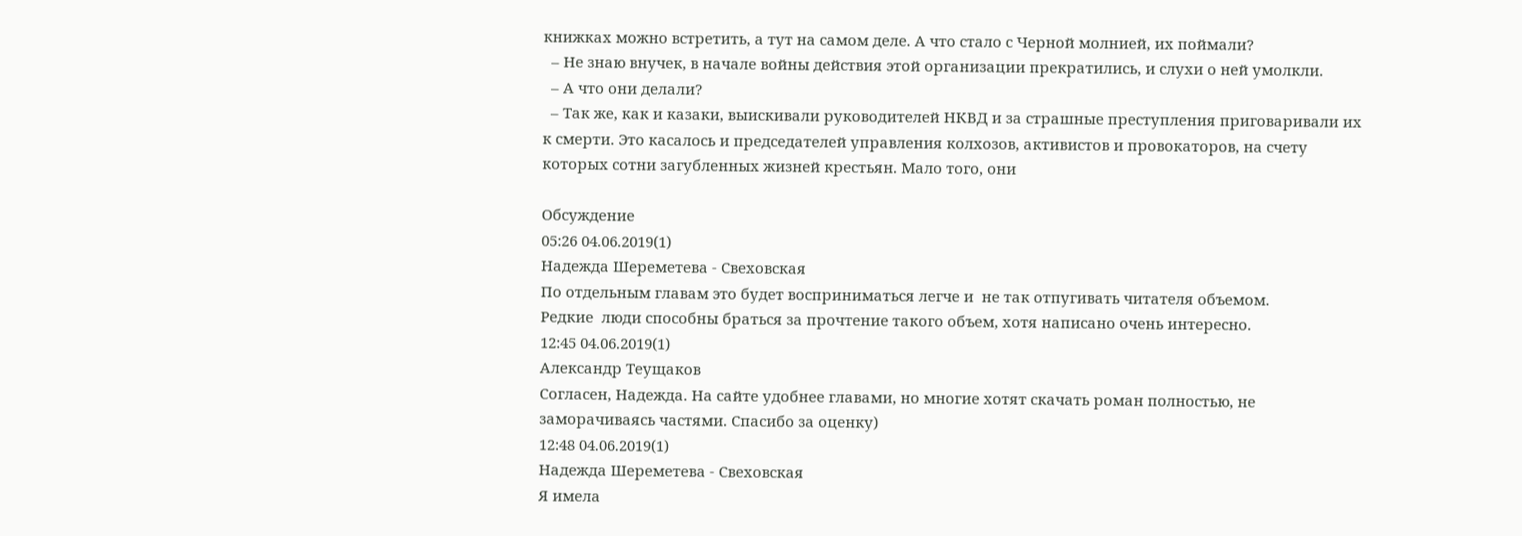книжках можно встретить, а тут на самом деле. А что стало с Черной молнией, их поймали?
  – Не знаю внучек, в начале войны действия этой организации прекратились, и слухи о ней умолкли.
  – А что они делали?
  – Так же, как и казаки, выискивали руководителей НКВД и за страшные преступления приговаривали их к смерти. Это касалось и председателей управления колхозов, активистов и провокаторов, на счету которых сотни загубленных жизней крестьян. Мало того, они

Обсуждение
05:26 04.06.2019(1)
Надежда Шереметева - Свеховская
По отдельным главам это будет восприниматься легче и  не так отпугивать читателя объемом.
Редкие  люди способны браться за прочтение такого объем, хотя написано очень интересно.
12:45 04.06.2019(1)
Александр Теущаков
Согласен, Надежда. На сайте удобнее главами, но многие хотят скачать роман полностью, не заморачиваясь частями. Спасибо за оценку)
12:48 04.06.2019(1)
Надежда Шереметева - Свеховская
Я имела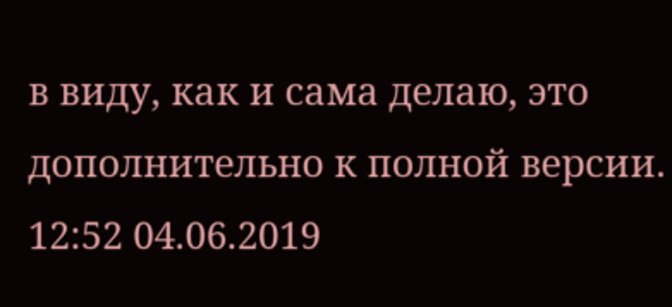в виду, как и сама делаю, это дополнительно к полной версии.
12:52 04.06.2019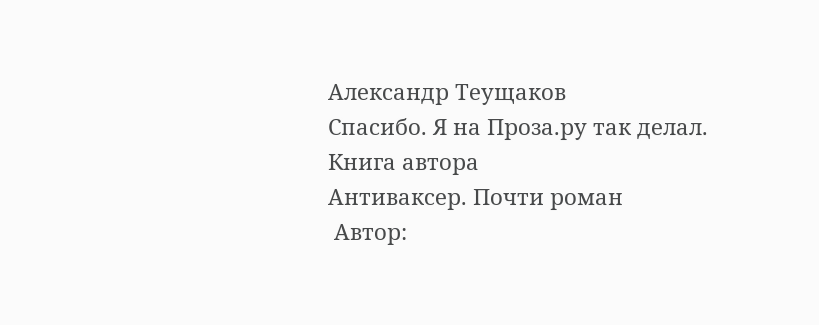Александр Теущаков
Спасибо. Я на Проза.ру так делал.
Книга автора
Антиваксер. Почти роман
 Автор: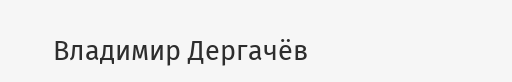Владимир Дергачёв